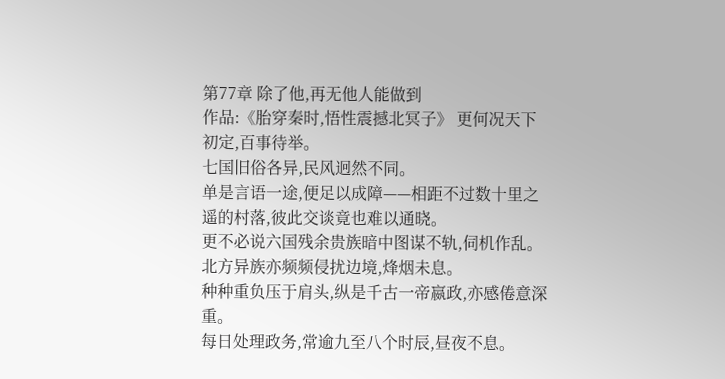第77章 除了他,再无他人能做到
作品:《胎穿秦时,悟性震撼北冥子》 更何况天下初定,百事待举。
七国旧俗各异,民风迥然不同。
单是言语一途,便足以成障——相距不过数十里之遥的村落,彼此交谈竟也难以通晓。
更不必说六国残余贵族暗中图谋不轨,伺机作乱。
北方异族亦频频侵扰边境,烽烟未息。
种种重负压于肩头,纵是千古一帝嬴政,亦感倦意深重。
每日处理政务,常逾九至八个时辰,昼夜不息。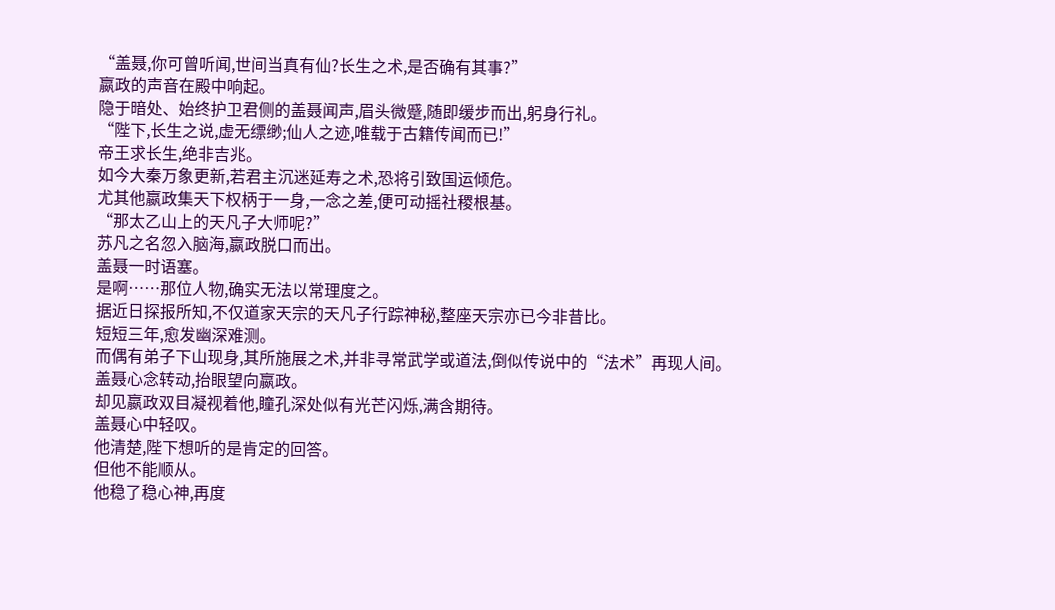“盖聂,你可曾听闻,世间当真有仙?长生之术,是否确有其事?”
嬴政的声音在殿中响起。
隐于暗处、始终护卫君侧的盖聂闻声,眉头微蹙,随即缓步而出,躬身行礼。
“陛下,长生之说,虚无缥缈;仙人之迹,唯载于古籍传闻而已!”
帝王求长生,绝非吉兆。
如今大秦万象更新,若君主沉迷延寿之术,恐将引致国运倾危。
尤其他嬴政集天下权柄于一身,一念之差,便可动摇社稷根基。
“那太乙山上的天凡子大师呢?”
苏凡之名忽入脑海,嬴政脱口而出。
盖聂一时语塞。
是啊……那位人物,确实无法以常理度之。
据近日探报所知,不仅道家天宗的天凡子行踪神秘,整座天宗亦已今非昔比。
短短三年,愈发幽深难测。
而偶有弟子下山现身,其所施展之术,并非寻常武学或道法,倒似传说中的“法术”再现人间。
盖聂心念转动,抬眼望向嬴政。
却见嬴政双目凝视着他,瞳孔深处似有光芒闪烁,满含期待。
盖聂心中轻叹。
他清楚,陛下想听的是肯定的回答。
但他不能顺从。
他稳了稳心神,再度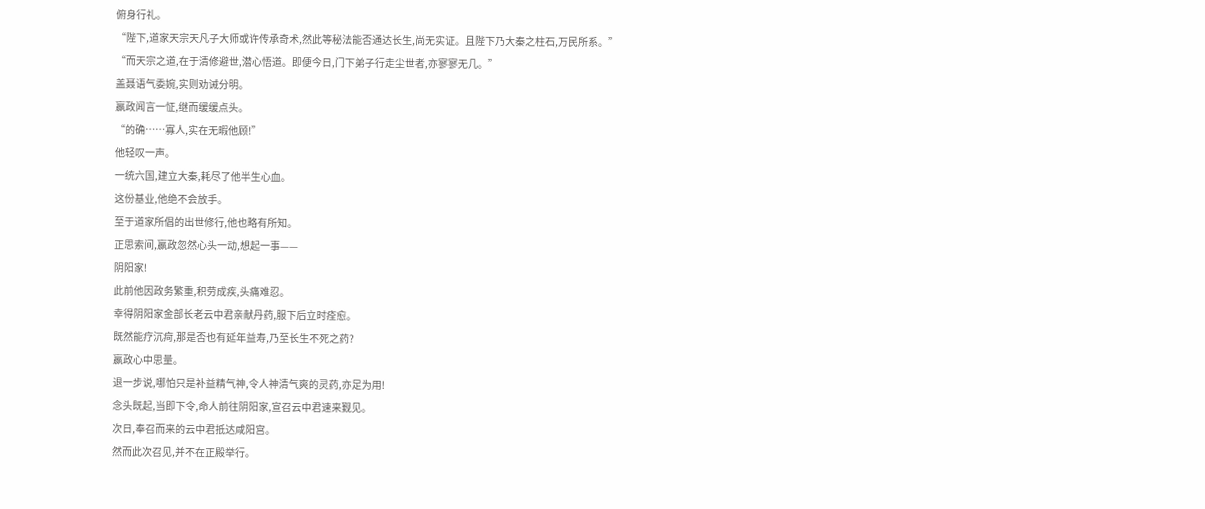俯身行礼。
“陛下,道家天宗天凡子大师或许传承奇术,然此等秘法能否通达长生,尚无实证。且陛下乃大秦之柱石,万民所系。”
“而天宗之道,在于清修避世,潜心悟道。即便今日,门下弟子行走尘世者,亦寥寥无几。”
盖聂语气委婉,实则劝诫分明。
嬴政闻言一怔,继而缓缓点头。
“的确……寡人,实在无暇他顾!”
他轻叹一声。
一统六国,建立大秦,耗尽了他半生心血。
这份基业,他绝不会放手。
至于道家所倡的出世修行,他也略有所知。
正思索间,嬴政忽然心头一动,想起一事——
阴阳家!
此前他因政务繁重,积劳成疾,头痛难忍。
幸得阴阳家金部长老云中君亲献丹药,服下后立时痊愈。
既然能疗沉疴,那是否也有延年益寿,乃至长生不死之药?
嬴政心中思量。
退一步说,哪怕只是补益精气神,令人神清气爽的灵药,亦足为用!
念头既起,当即下令,命人前往阴阳家,宣召云中君速来觐见。
次日,奉召而来的云中君抵达咸阳宫。
然而此次召见,并不在正殿举行。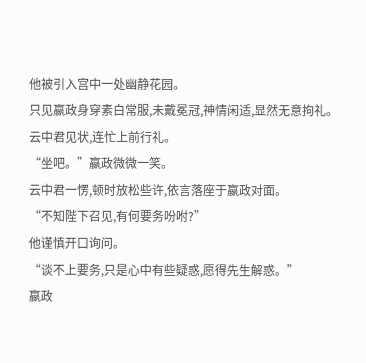他被引入宫中一处幽静花园。
只见嬴政身穿素白常服,未戴冕冠,神情闲适,显然无意拘礼。
云中君见状,连忙上前行礼。
“坐吧。”嬴政微微一笑。
云中君一愣,顿时放松些许,依言落座于嬴政对面。
“不知陛下召见,有何要务吩咐?”
他谨慎开口询问。
“谈不上要务,只是心中有些疑惑,愿得先生解惑。”
嬴政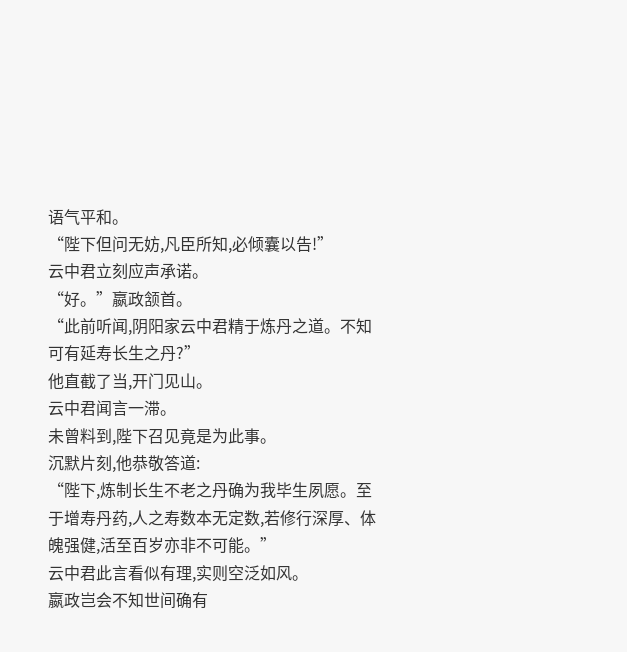语气平和。
“陛下但问无妨,凡臣所知,必倾囊以告!”
云中君立刻应声承诺。
“好。”嬴政颔首。
“此前听闻,阴阳家云中君精于炼丹之道。不知可有延寿长生之丹?”
他直截了当,开门见山。
云中君闻言一滞。
未曾料到,陛下召见竟是为此事。
沉默片刻,他恭敬答道:
“陛下,炼制长生不老之丹确为我毕生夙愿。至于增寿丹药,人之寿数本无定数,若修行深厚、体魄强健,活至百岁亦非不可能。”
云中君此言看似有理,实则空泛如风。
嬴政岂会不知世间确有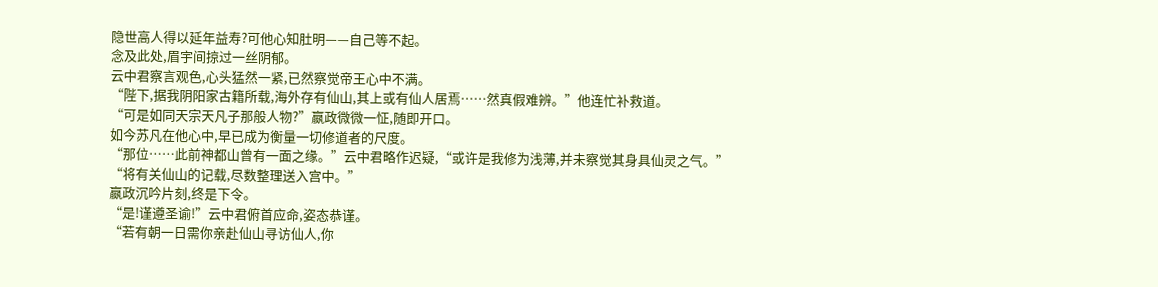隐世高人得以延年益寿?可他心知肚明——自己等不起。
念及此处,眉宇间掠过一丝阴郁。
云中君察言观色,心头猛然一紧,已然察觉帝王心中不满。
“陛下,据我阴阳家古籍所载,海外存有仙山,其上或有仙人居焉……然真假难辨。”他连忙补救道。
“可是如同天宗天凡子那般人物?”嬴政微微一怔,随即开口。
如今苏凡在他心中,早已成为衡量一切修道者的尺度。
“那位……此前神都山曾有一面之缘。”云中君略作迟疑,“或许是我修为浅薄,并未察觉其身具仙灵之气。”
“将有关仙山的记载,尽数整理送入宫中。”
嬴政沉吟片刻,终是下令。
“是!谨遵圣谕!”云中君俯首应命,姿态恭谨。
“若有朝一日需你亲赴仙山寻访仙人,你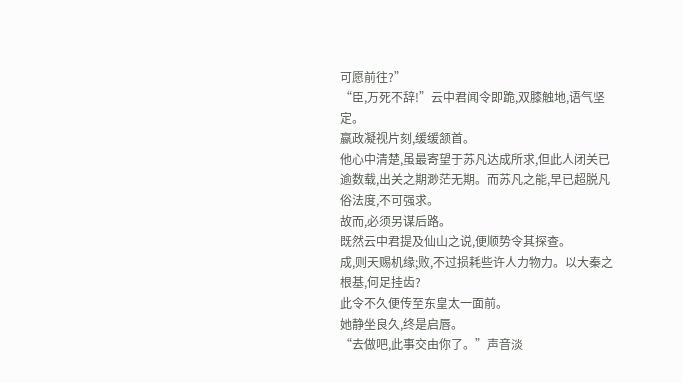可愿前往?”
“臣,万死不辞!”云中君闻令即跪,双膝触地,语气坚定。
嬴政凝视片刻,缓缓颔首。
他心中清楚,虽最寄望于苏凡达成所求,但此人闭关已逾数载,出关之期渺茫无期。而苏凡之能,早已超脱凡俗法度,不可强求。
故而,必须另谋后路。
既然云中君提及仙山之说,便顺势令其探查。
成,则天赐机缘;败,不过损耗些许人力物力。以大秦之根基,何足挂齿?
此令不久便传至东皇太一面前。
她静坐良久,终是启唇。
“去做吧,此事交由你了。”声音淡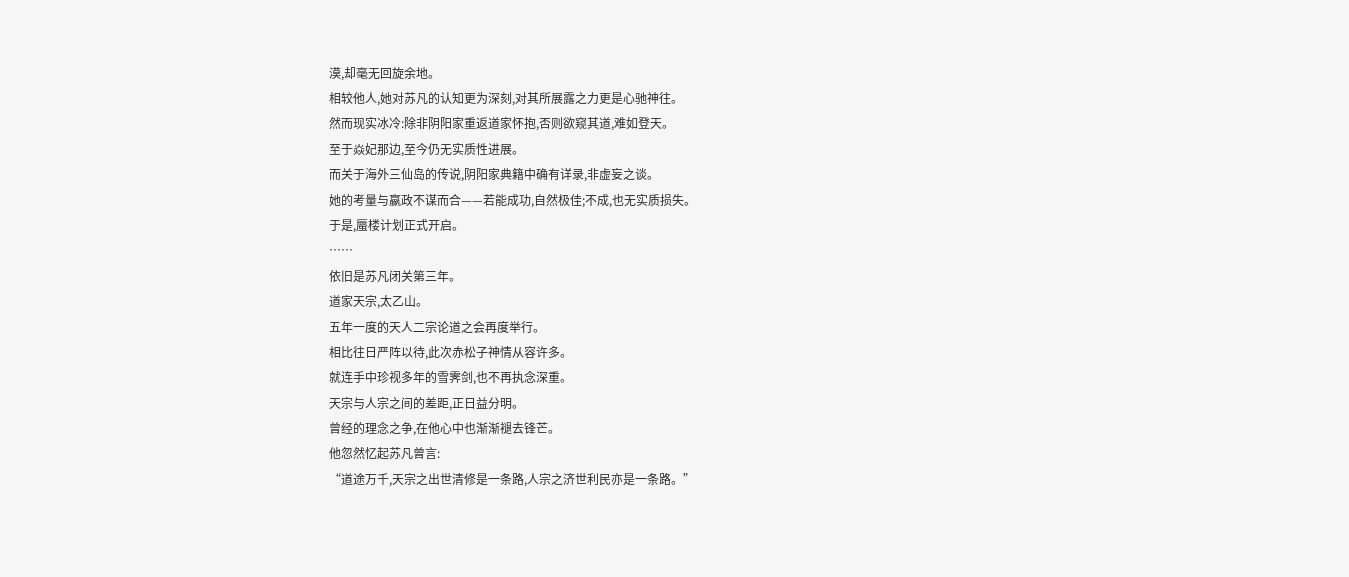漠,却毫无回旋余地。
相较他人,她对苏凡的认知更为深刻,对其所展露之力更是心驰神往。
然而现实冰冷:除非阴阳家重返道家怀抱,否则欲窥其道,难如登天。
至于焱妃那边,至今仍无实质性进展。
而关于海外三仙岛的传说,阴阳家典籍中确有详录,非虚妄之谈。
她的考量与嬴政不谋而合——若能成功,自然极佳;不成,也无实质损失。
于是,蜃楼计划正式开启。
……
依旧是苏凡闭关第三年。
道家天宗,太乙山。
五年一度的天人二宗论道之会再度举行。
相比往日严阵以待,此次赤松子神情从容许多。
就连手中珍视多年的雪霁剑,也不再执念深重。
天宗与人宗之间的差距,正日益分明。
曾经的理念之争,在他心中也渐渐褪去锋芒。
他忽然忆起苏凡曾言:
“道途万千,天宗之出世清修是一条路,人宗之济世利民亦是一条路。”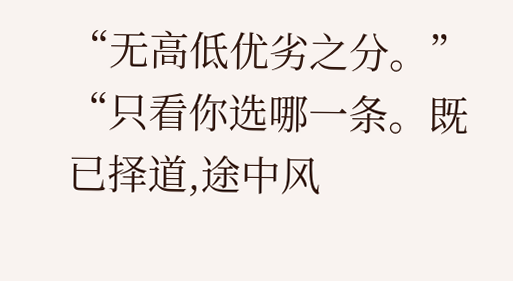“无高低优劣之分。”
“只看你选哪一条。既已择道,途中风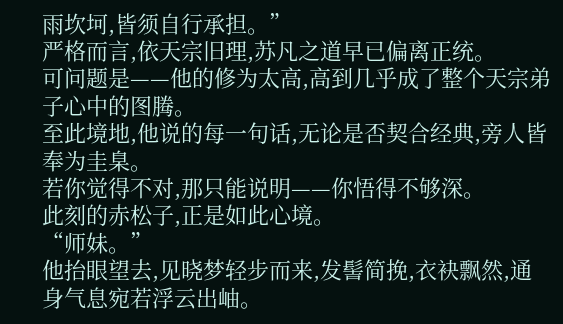雨坎坷,皆须自行承担。”
严格而言,依天宗旧理,苏凡之道早已偏离正统。
可问题是——他的修为太高,高到几乎成了整个天宗弟子心中的图腾。
至此境地,他说的每一句话,无论是否契合经典,旁人皆奉为圭臬。
若你觉得不对,那只能说明——你悟得不够深。
此刻的赤松子,正是如此心境。
“师妹。”
他抬眼望去,见晓梦轻步而来,发髻简挽,衣袂飘然,通身气息宛若浮云出岫。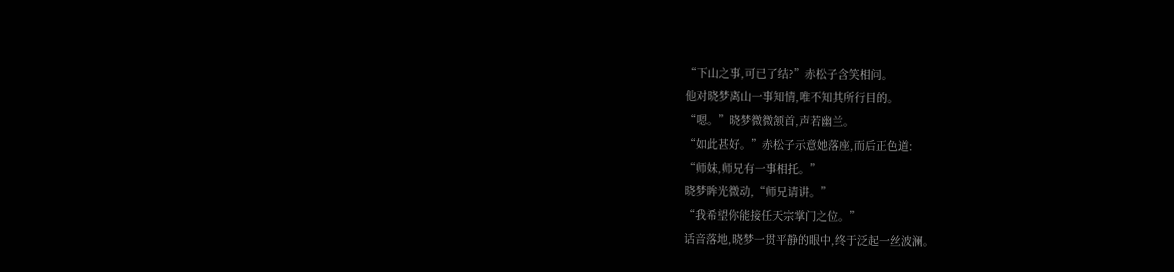“下山之事,可已了结?”赤松子含笑相问。
他对晓梦离山一事知情,唯不知其所行目的。
“嗯。”晓梦微微颔首,声若幽兰。
“如此甚好。”赤松子示意她落座,而后正色道:
“师妹,师兄有一事相托。”
晓梦眸光微动,“师兄请讲。”
“我希望你能接任天宗掌门之位。”
话音落地,晓梦一贯平静的眼中,终于泛起一丝波澜。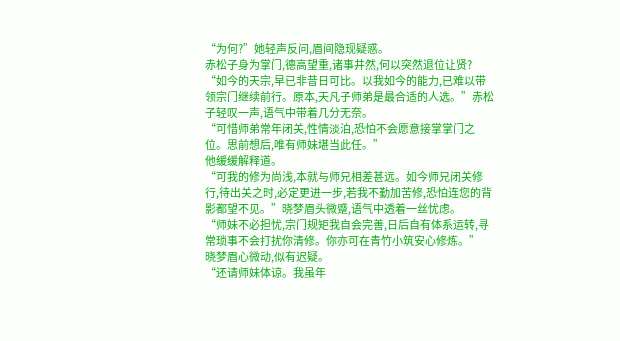“为何?”她轻声反问,眉间隐现疑惑。
赤松子身为掌门,德高望重,诸事井然,何以突然退位让贤?
“如今的天宗,早已非昔日可比。以我如今的能力,已难以带领宗门继续前行。原本,天凡子师弟是最合适的人选。”赤松子轻叹一声,语气中带着几分无奈。
“可惜师弟常年闭关,性情淡泊,恐怕不会愿意接掌掌门之位。思前想后,唯有师妹堪当此任。”
他缓缓解释道。
“可我的修为尚浅,本就与师兄相差甚远。如今师兄闭关修行,待出关之时,必定更进一步,若我不勤加苦修,恐怕连您的背影都望不见。”晓梦眉头微蹙,语气中透着一丝忧虑。
“师妹不必担忧,宗门规矩我自会完善,日后自有体系运转,寻常琐事不会打扰你清修。你亦可在青竹小筑安心修炼。”
晓梦眉心微动,似有迟疑。
“还请师妹体谅。我虽年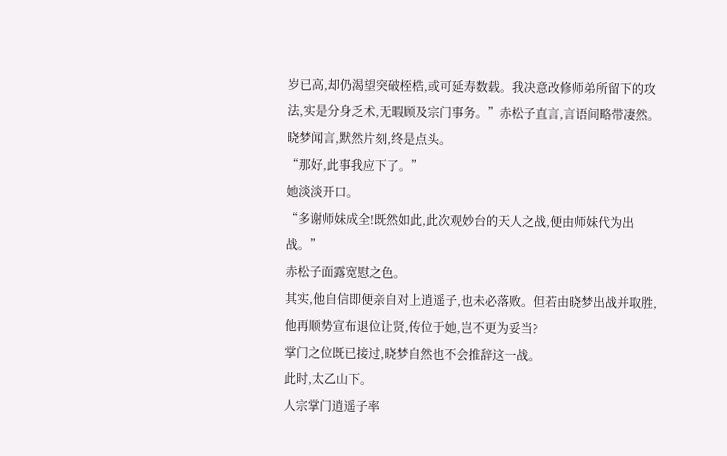岁已高,却仍渴望突破桎梏,或可延寿数载。我决意改修师弟所留下的攻法,实是分身乏术,无暇顾及宗门事务。”赤松子直言,言语间略带凄然。
晓梦闻言,默然片刻,终是点头。
“那好,此事我应下了。”
她淡淡开口。
“多谢师妹成全!既然如此,此次观妙台的天人之战,便由师妹代为出战。”
赤松子面露宽慰之色。
其实,他自信即便亲自对上逍遥子,也未必落败。但若由晓梦出战并取胜,他再顺势宣布退位让贤,传位于她,岂不更为妥当?
掌门之位既已接过,晓梦自然也不会推辞这一战。
此时,太乙山下。
人宗掌门逍遥子率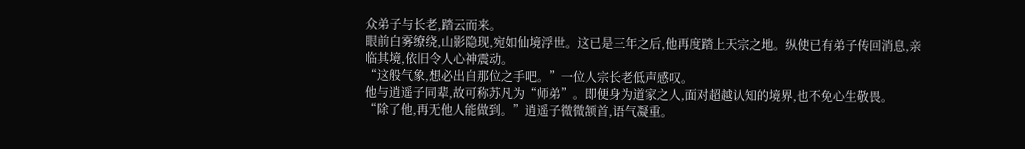众弟子与长老,踏云而来。
眼前白雾缭绕,山影隐现,宛如仙境浮世。这已是三年之后,他再度踏上天宗之地。纵使已有弟子传回消息,亲临其境,依旧令人心神震动。
“这般气象,想必出自那位之手吧。”一位人宗长老低声感叹。
他与逍遥子同辈,故可称苏凡为“师弟”。即便身为道家之人,面对超越认知的境界,也不免心生敬畏。
“除了他,再无他人能做到。”逍遥子微微颔首,语气凝重。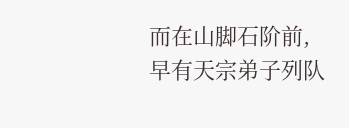而在山脚石阶前,早有天宗弟子列队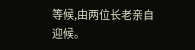等候,由两位长老亲自迎候。